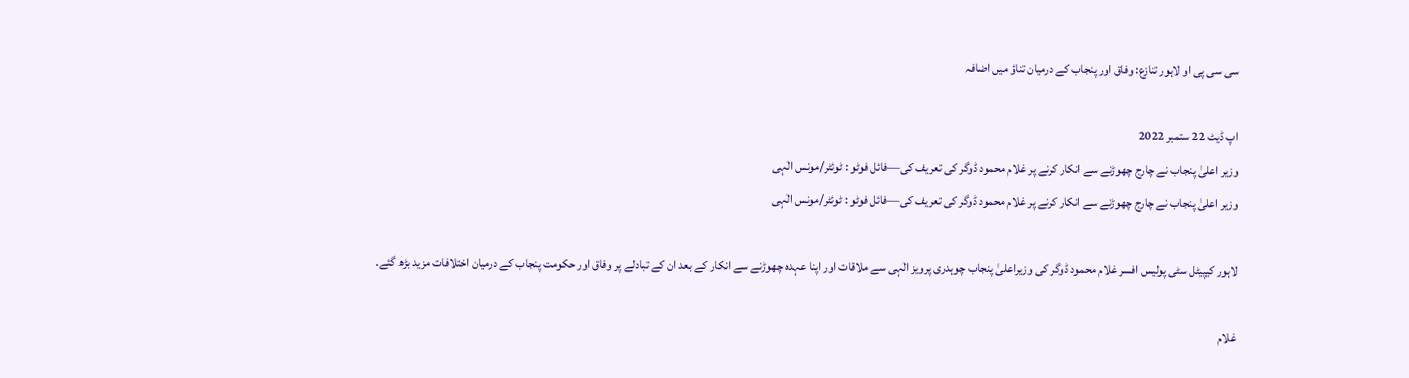سی سی پی او لاہور تنازع: وفاق اور پنجاب کے درمیان تناؤ میں اضافہ

اپ ڈیٹ 22 ستمبر 2022
وزیر اعلیٰ پنجاب نے چارج چھوڑنے سے انکار کرنے پر غلام محمود ڈوگر کی تعریف کی—فائل فوٹو : ٹوئٹر/مونس الٰہی
وزیر اعلیٰ پنجاب نے چارج چھوڑنے سے انکار کرنے پر غلام محمود ڈوگر کی تعریف کی—فائل فوٹو : ٹوئٹر/مونس الٰہی

لاہور کیپیٹل سٹی پولیس افسر غلام محمود ڈوگر کی وزیراعلیٰ پنجاب چوہدری پرویز الٰہی سے ملاقات اور اپنا عہدہ چھوڑنے سے انکار کے بعد ان کے تبادلے پر وفاق اور حکومت پنجاب کے درمیان اختلافات مزید بڑھ گئے۔

غلام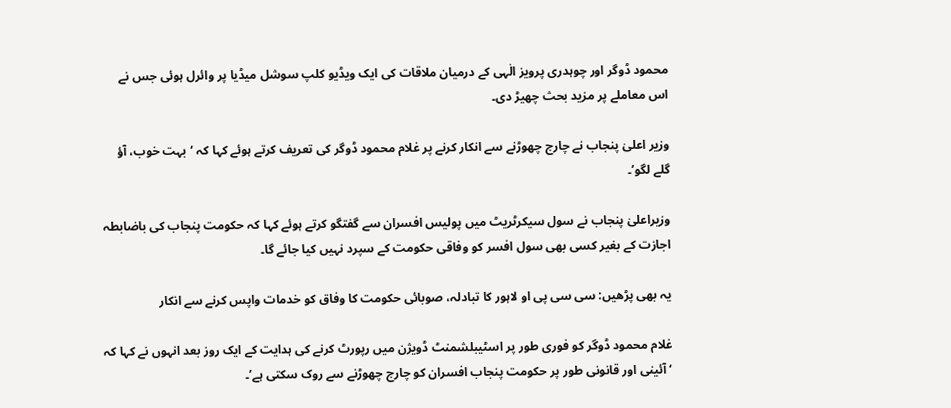محمود ڈوگر اور چوہدری پرویز الٰہی کے درمیان ملاقات کی ایک ویڈیو کلپ سوشل میڈیا پر وائرل ہوئی جس نے اس معاملے پر مزید بحث چھیڑ دی۔

وزیر اعلیٰ پنجاب نے چارج چھوڑنے سے انکار کرنے پر غلام محمود ڈوگر کی تعریف کرتے ہوئے کہا کہ ‘بہت خوب، آؤ گلے لگو’۔

وزیراعلیٰ پنجاب نے سول سیکرٹریٹ میں پولیس افسران سے گفتگو کرتے ہوئے کہا کہ حکومت پنجاب کی باضابطہ اجازت کے بغیر کسی بھی سول افسر کو وفاقی حکومت کے سپرد نہیں کیا جائے گا۔

یہ بھی پڑھیں: سی سی پی او لاہور کا تبادلہ، صوبائی حکومت کا وفاق کو خدمات واپس کرنے سے انکار

غلام محمود ڈوگر کو فوری طور پر اسٹیبلشمنٹ ڈویژن میں رپورٹ کرنے کی ہدایت کے ایک روز بعد انہوں نے کہا کہ ‘آئینی اور قانونی طور پر حکومت پنجاب افسران کو چارج چھوڑنے سے روک سکتی ہے’۔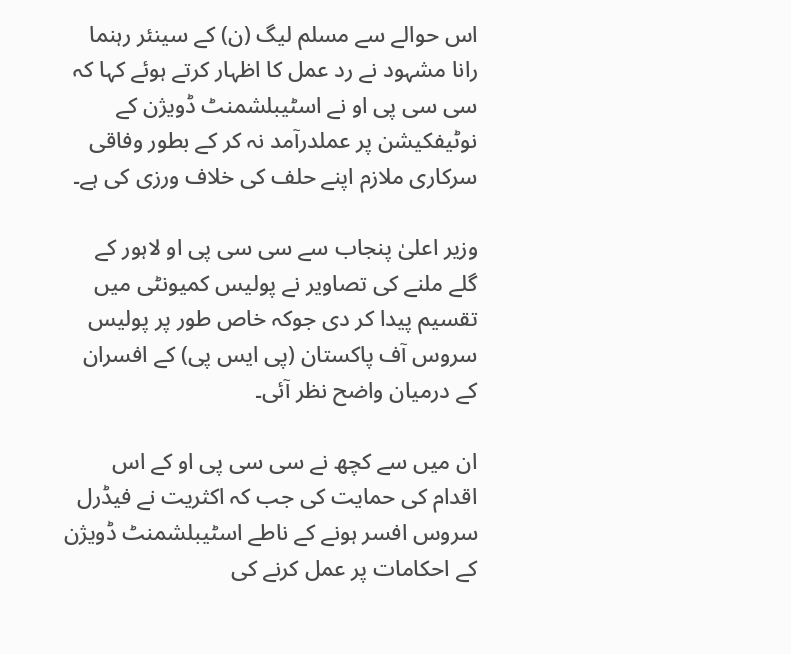اس حوالے سے مسلم لیگ (ن) کے سینئر رہنما رانا مشہود نے رد عمل کا اظہار کرتے ہوئے کہا کہ سی سی پی او نے اسٹیبلشمنٹ ڈویژن کے نوٹیفکیشن پر عملدرآمد نہ کر کے بطور وفاقی سرکاری ملازم اپنے حلف کی خلاف ورزی کی ہے۔

وزیر اعلیٰ پنجاب سے سی سی پی او لاہور کے گلے ملنے کی تصاویر نے پولیس کمیونٹی میں تقسیم پیدا کر دی جوکہ خاص طور پر پولیس سروس آف پاکستان (پی ایس پی) کے افسران کے درمیان واضح نظر آئی۔

ان میں سے کچھ نے سی سی پی او کے اس اقدام کی حمایت کی جب کہ اکثریت نے فیڈرل سروس افسر ہونے کے ناطے اسٹیبلشمنٹ ڈویژن کے احکامات پر عمل کرنے کی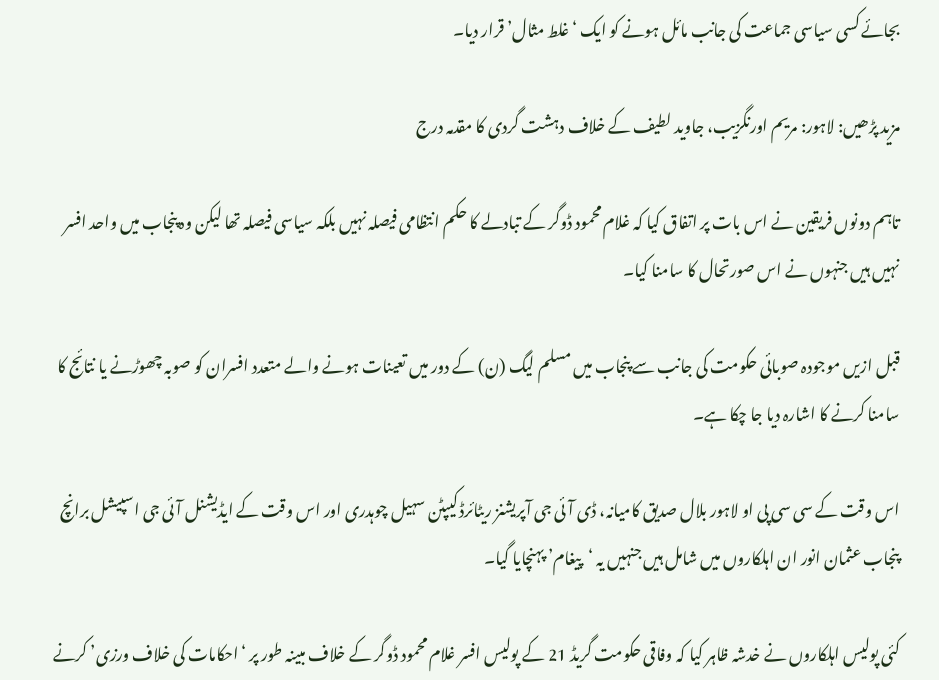بجائے کسی سیاسی جماعت کی جانب مائل ہونے کو ایک ‘غلط مثال’ قرار دیا۔

مزید پڑھیں: لاہور: مریم اورنگزیب، جاوید لطیف کے خلاف دہشت گردی کا مقدمہ درج

تاہم دونوں فریقین نے اس بات پر اتفاق کیا کہ غلام محمود ڈوگر کے تبادلے کا حکم انتظامی فیصلہ نہیں بلکہ سیاسی فیصلہ تھا لیکن وہ پنجاب میں واحد افسر نہیں ہیں جنہوں نے اس صورتحال کا سامنا کیا۔

قبل ازیں موجودہ صوبائی حکومت کی جانب سے پنجاب میں مسلم لیگ (ن) کے دور میں تعینات ہونے والے متعدد افسران کو صوبہ چھوڑنے یا نتائج کا سامنا کرنے کا اشارہ دیا جا چکا ہے۔

اس وقت کے سی سی پی او لاہور بلال صدیق کامیانہ، ڈی آئی جی آپریشنز ریٹائرڈ کیپٹن سہیل چوہدری اور اس وقت کے ایڈیشنل آئی جی اسپیشل برانچ پنجاب عثمان انور ان اہلکاروں میں شامل ہیں جنہیں یہ ‘پیغام’ پہنچایا گیا۔

کئی پولیس اہلکاروں نے خدشہ ظاہر کیا کہ وفاقی حکومت گریڈ 21 کے پولیس افسر غلام محمود ڈوگر کے خلاف مبینہ طور پر ‘احکامات کی خلاف ورزی’ کرنے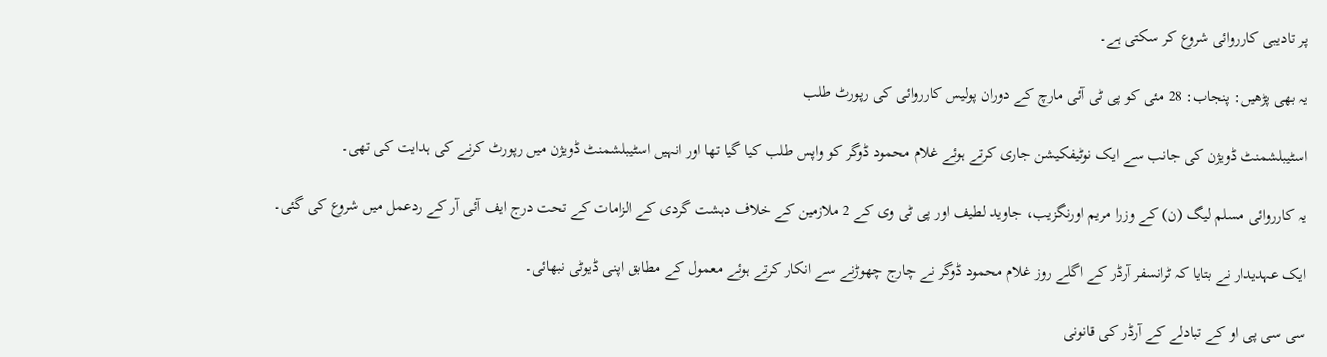پر تادیبی کارروائی شروع کر سکتی ہے۔

یہ بھی پڑھیں: پنجاب: 28 مئی کو پی ٹی آئی مارچ کے دوران پولیس کارروائی کی رپورٹ طلب

اسٹیبلشمنٹ ڈویژن کی جانب سے ایک نوٹیفکیشن جاری کرتے ہوئے غلام محمود ڈوگر کو واپس طلب کیا گیا تھا اور انہیں اسٹیبلشمنٹ ڈویژن میں رپورٹ کرنے کی ہدایت کی تھی۔

یہ کارروائی مسلم لیگ (ن) کے وزرا مریم اورنگزیب، جاوید لطیف اور پی ٹی وی کے 2 ملازمین کے خلاف دہشت گردی کے الزامات کے تحت درج ایف آئی آر کے ردعمل میں شروع کی گئی۔

ایک عہدیدار نے بتایا کہ ٹرانسفر آرڈر کے اگلے روز غلام محمود ڈوگر نے چارج چھوڑنے سے انکار کرتے ہوئے معمول کے مطابق اپنی ڈیوٹی نبھائی۔

سی سی پی او کے تبادلے کے آرڈر کی قانونی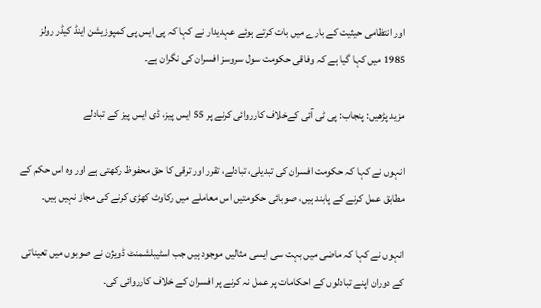اور انتظامی حیثیت کے بارے میں بات کرتے ہوئے عہدیدار نے کہا کہ پی ایس پی کمپوزیشن اینڈ کیڈر رولز 1985 میں کہا گیا ہے کہ وفاقی حکومت سول سروسز افسران کی نگران ہے۔

مزید پڑھیں: پنجاب: پی ٹی آئی کےخلاف کارروائی کرنے پر 55 ایس پیز، ڈی ایس پیز کے تبادلے

انہوں نے کہا کہ حکومت افسران کی تبدیلی، تبادلے، تقرر اور ترقی کا حق محفوظ رکھتی ہے اور وہ اس حکم کے مطابق عمل کرنے کے پابند ہیں، صوبائی حکومتیں اس معاملے میں رکاوٹ کھڑی کرنے کی مجاز نہیں ہیں۔

انہوں نے کہا کہ ماضی میں بہت سی ایسی مثالیں موجود ہیں جب اسٹیبلشمنٹ ڈویژن نے صوبوں میں تعیناتی کے دوران اپنے تبادلوں کے احکامات پر عمل نہ کرنے پر افسران کے خلاف کارروائی کی۔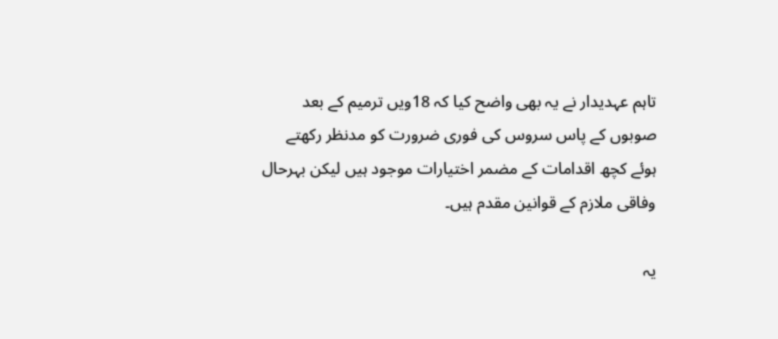تاہم عہدیدار نے یہ بھی واضح کیا کہ 18ویں ترمیم کے بعد صوبوں کے پاس سروس کی فوری ضرورت کو مدنظر رکھتے ہوئے کچھ اقدامات کے مضمر اختیارات موجود ہیں لیکن بہرحال وفاقی ملازم کے قوانین مقدم ہیں۔

یہ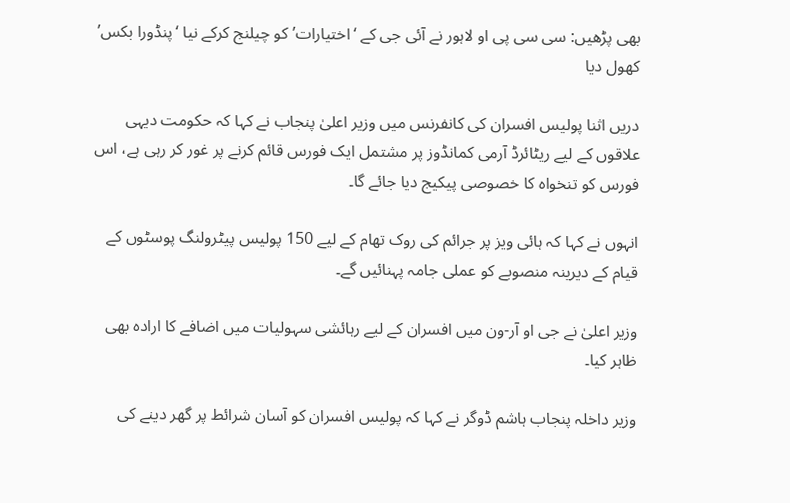بھی پڑھیں: سی سی پی او لاہور نے آئی جی کے ‘اختیارات’ کو چیلنج کرکے نیا ‘پنڈورا بکس’ کھول دیا

دریں اثنا پولیس افسران کی کانفرنس میں وزیر اعلیٰ پنجاب نے کہا کہ حکومت دیہی علاقوں کے لیے ریٹائرڈ آرمی کمانڈوز پر مشتمل ایک فورس قائم کرنے پر غور کر رہی ہے، اس فورس کو تنخواہ کا خصوصی پیکیج دیا جائے گا۔

انہوں نے کہا کہ ہائی ویز پر جرائم کی روک تھام کے لیے 150 پولیس پیٹرولنگ پوسٹوں کے قیام کے دیرینہ منصوبے کو عملی جامہ پہنائیں گے۔

وزیر اعلیٰ نے جی او آر-ون میں افسران کے لیے رہائشی سہولیات میں اضافے کا ارادہ بھی ظاہر کیا۔

وزیر داخلہ پنجاب ہاشم ڈوگر نے کہا کہ پولیس افسران کو آسان شرائط پر گھر دینے کی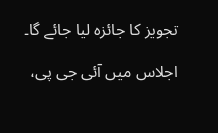تجویز کا جائزہ لیا جائے گا۔

اجلاس میں آئی جی پی،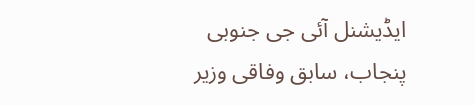ایڈیشنل آئی جی جنوبی پنجاب، سابق وفاقی وزیر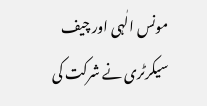مونس الٰہی اور چیف سیکرٹری نے شرکت کی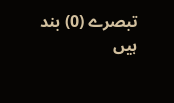تبصرے (0) بند ہیں